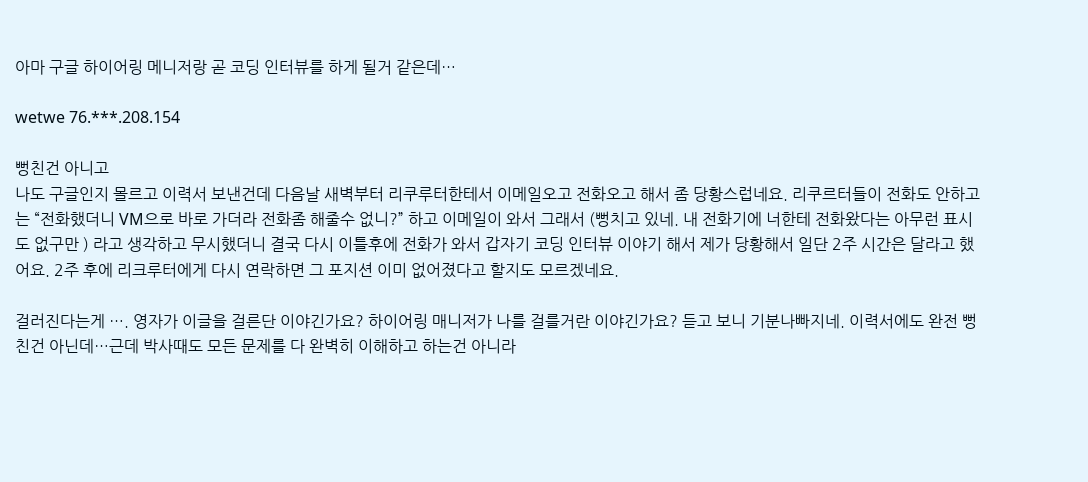아마 구글 하이어링 메니저랑 곧 코딩 인터뷰를 하게 될거 같은데…

wetwe 76.***.208.154

뻥친건 아니고
나도 구글인지 몰르고 이력서 보낸건데 다음날 새벽부터 리쿠루터한테서 이메일오고 전화오고 해서 좀 당황스럽네요. 리쿠르터들이 전화도 안하고는 “전화했더니 VM으로 바로 가더라 전화좀 해줄수 없니?” 하고 이메일이 와서 그래서 (뻥치고 있네. 내 전화기에 너한테 전화왔다는 아무런 표시도 없구만 ) 라고 생각하고 무시했더니 결국 다시 이틀후에 전화가 와서 갑자기 코딩 인터뷰 이야기 해서 제가 당황해서 일단 2주 시간은 달라고 했어요. 2주 후에 리크루터에게 다시 연락하면 그 포지션 이미 없어졌다고 할지도 모르겠네요.

걸러진다는게 …. 영자가 이글을 걸른단 이야긴가요? 하이어링 매니저가 나를 걸를거란 이야긴가요? 듣고 보니 기분나빠지네. 이력서에도 완전 뻥친건 아닌데…근데 박사때도 모든 문제를 다 완벽히 이해하고 하는건 아니라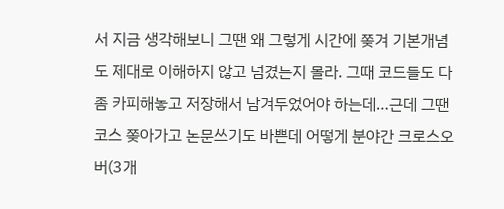서 지금 생각해보니 그땐 왜 그렇게 시간에 쫒겨 기본개념도 제대로 이해하지 않고 넘겼는지 몰라. 그때 코드들도 다 좀 카피해놓고 저장해서 남겨두었어야 하는데…근데 그땐 코스 쫒아가고 논문쓰기도 바쁜데 어떻게 분야간 크로스오버(3개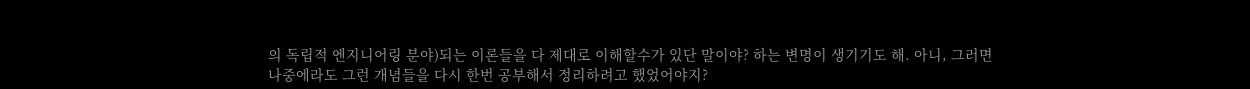의 독립적 엔지니어링 분야)되는 이론들을 다 제대로 이해할수가 있단 말이야? 하는 변명이 생기기도 해. 아니, 그러면 나중에라도 그런 개념들을 다시 한번 공부해서 정리하려고 했었어야지?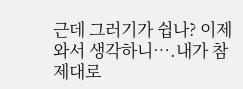근데 그러기가 쉽나? 이제와서 생각하니….내가 참 제대로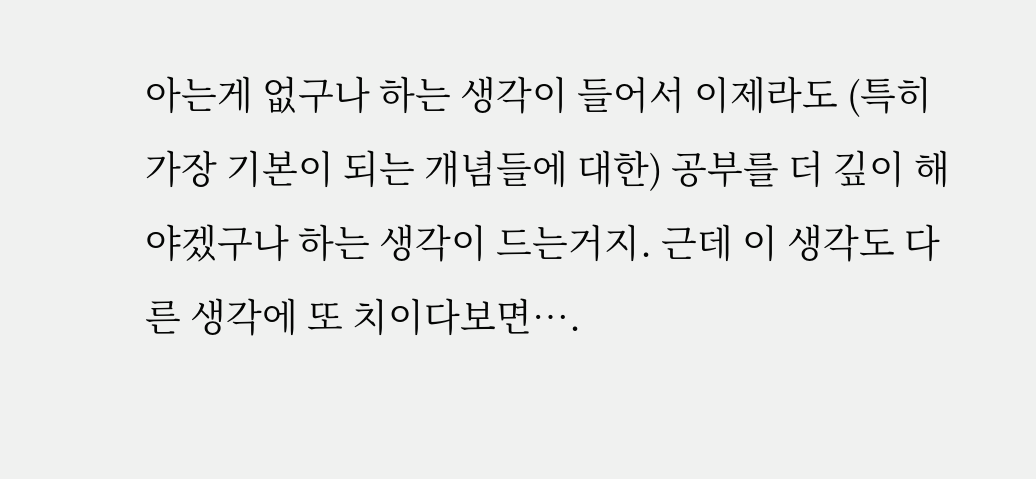아는게 없구나 하는 생각이 들어서 이제라도 (특히 가장 기본이 되는 개념들에 대한) 공부를 더 깊이 해야겠구나 하는 생각이 드는거지. 근데 이 생각도 다른 생각에 또 치이다보면….